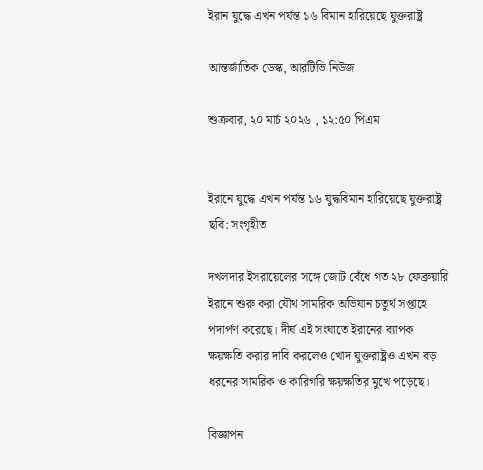ইরান যুদ্ধে এখন পর্যন্ত ১৬ বিমান হারিয়েছে যুক্তরাষ্ট্র

আন্তর্জাতিক ডেস্ক, আরটিভি নিউজ

শুক্রবার, ২০ মার্চ ২০২৬ , ১২:৫০ পিএম


ইরানে যুদ্ধে এখন পর্যন্ত ১৬ যুদ্ধবিমান হারিয়েছে যুক্তরাষ্ট্র
ছবি: সংগৃহীত

দখলদার ইসরায়েলের সঙ্গে জোট বেঁধে গত ২৮ ফেব্রুয়ারি ইরানে শুরু করা যৌথ সামরিক অভিযান চতুর্থ সপ্তাহে পদার্পণ করেছে। দীর্ঘ এই সংঘাতে ইরানের ব্যাপক ক্ষয়ক্ষতি করার দাবি করলেও খোদ যুক্তরাষ্ট্রও এখন বড় ধরনের সামরিক ও কারিগরি ক্ষয়ক্ষতির মুখে পড়েছে।

বিজ্ঞাপন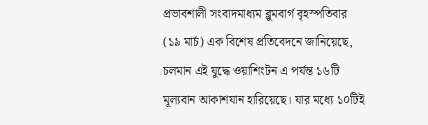প্রভাবশালী সংবাদমাধ্যম ব্লুমবার্গ বৃহস্পতিবার (১৯ মার্চ) এক বিশেষ প্রতিবেদনে জানিয়েছে, চলমান এই যুদ্ধে ওয়াশিংটন এ পর্যন্ত ১৬টি মূল্যবান আকাশযান হারিয়েছে। যার মধ্যে ১০টিই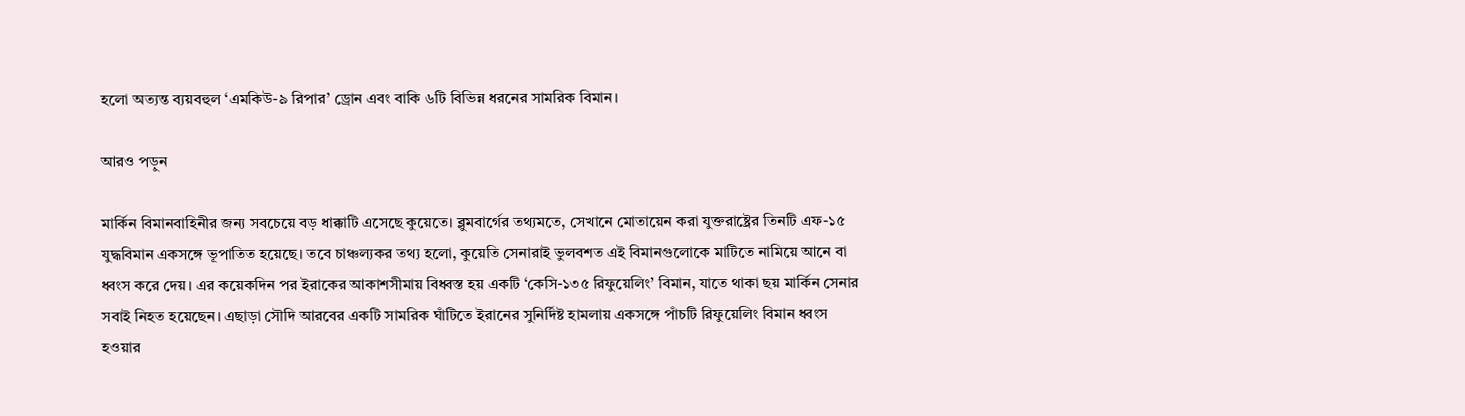হলো অত্যন্ত ব্যয়বহুল ‘এমকিউ-৯ রিপার’ ড্রোন এবং বাকি ৬টি বিভিন্ন ধরনের সামরিক বিমান।

আরও পড়ুন

মার্কিন বিমানবাহিনীর জন্য সবচেয়ে বড় ধাক্কাটি এসেছে কুয়েতে। ব্লুমবার্গের তথ্যমতে, সেখানে মোতায়েন করা যুক্তরাষ্ট্রের তিনটি এফ-১৫ যুদ্ধবিমান একসঙ্গে ভূপাতিত হয়েছে। তবে চাঞ্চল্যকর তথ্য হলো, কুয়েতি সেনারাই ভুলবশত এই বিমানগুলোকে মাটিতে নামিয়ে আনে বা ধ্বংস করে দেয়। এর কয়েকদিন পর ইরাকের আকাশসীমায় বিধ্বস্ত হয় একটি ‘কেসি-১৩৫ রিফুয়েলিং’ বিমান, যাতে থাকা ছয় মার্কিন সেনার সবাই নিহত হয়েছেন। এছাড়া সৌদি আরবের একটি সামরিক ঘাঁটিতে ইরানের সুনির্দিষ্ট হামলায় একসঙ্গে পাঁচটি রিফুয়েলিং বিমান ধ্বংস হওয়ার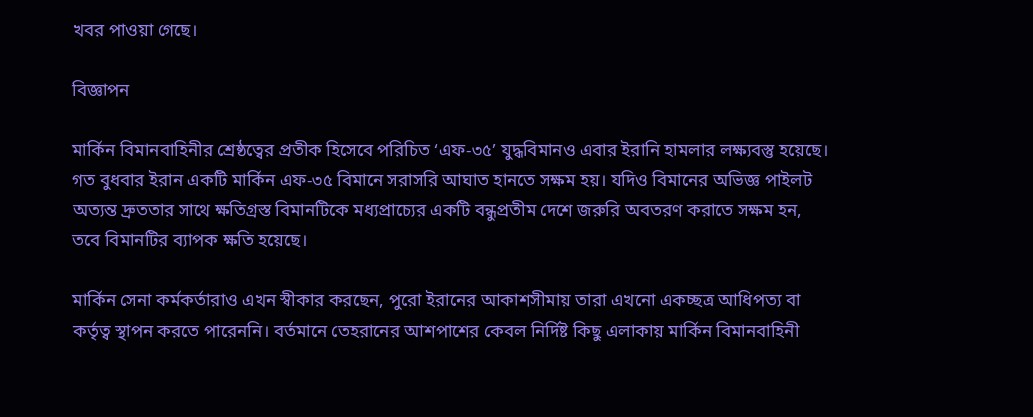খবর পাওয়া গেছে।

বিজ্ঞাপন

মার্কিন বিমানবাহিনীর শ্রেষ্ঠত্বের প্রতীক হিসেবে পরিচিত ‘এফ-৩৫’ যুদ্ধবিমানও এবার ইরানি হামলার লক্ষ্যবস্তু হয়েছে। গত বুধবার ইরান একটি মার্কিন এফ-৩৫ বিমানে সরাসরি আঘাত হানতে সক্ষম হয়। যদিও বিমানের অভিজ্ঞ পাইলট অত্যন্ত দ্রুততার সাথে ক্ষতিগ্রস্ত বিমানটিকে মধ্যপ্রাচ্যের একটি বন্ধুপ্রতীম দেশে জরুরি অবতরণ করাতে সক্ষম হন, তবে বিমানটির ব্যাপক ক্ষতি হয়েছে।

মার্কিন সেনা কর্মকর্তারাও এখন স্বীকার করছেন, পুরো ইরানের আকাশসীমায় তারা এখনো একচ্ছত্র আধিপত্য বা কর্তৃত্ব স্থাপন করতে পারেননি। বর্তমানে তেহরানের আশপাশের কেবল নির্দিষ্ট কিছু এলাকায় মার্কিন বিমানবাহিনী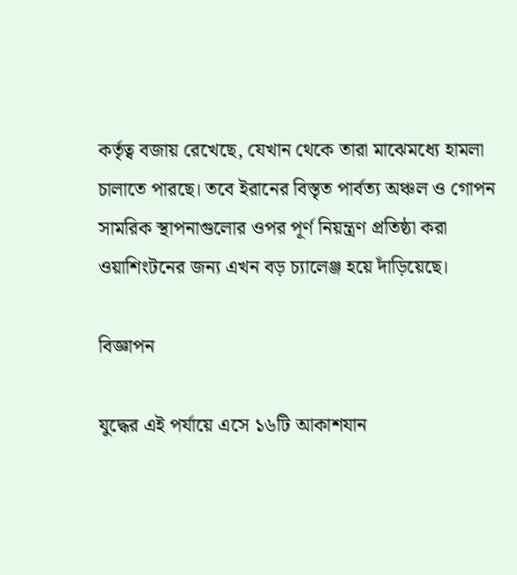কর্তৃত্ব বজায় রেখেছে, যেখান থেকে তারা মাঝেমধ্যে হামলা চালাতে পারছে। তবে ইরানের বিস্তৃত পার্বত্য অঞ্চল ও গোপন সামরিক স্থাপনাগুলোর ওপর পূর্ণ নিয়ন্ত্রণ প্রতিষ্ঠা করা ওয়াশিংটনের জন্য এখন বড় চ্যালেঞ্জ হয়ে দাঁড়িয়েছে।

বিজ্ঞাপন

যুদ্ধের এই পর্যায়ে এসে ১৬টি আকাশযান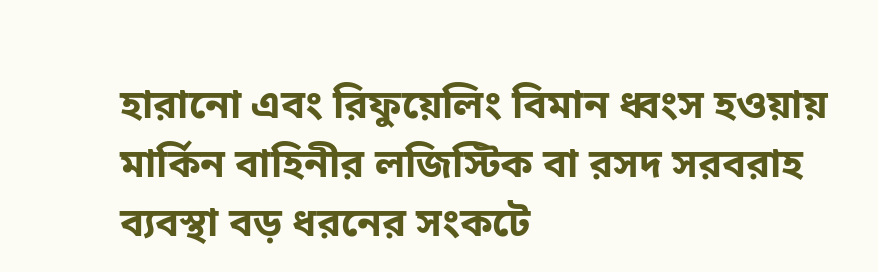হারানো এবং রিফুয়েলিং বিমান ধ্বংস হওয়ায় মার্কিন বাহিনীর লজিস্টিক বা রসদ সরবরাহ ব্যবস্থা বড় ধরনের সংকটে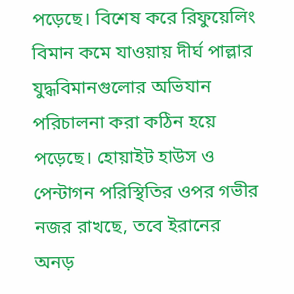পড়েছে। বিশেষ করে রিফুয়েলিং বিমান কমে যাওয়ায় দীর্ঘ পাল্লার যুদ্ধবিমানগুলোর অভিযান পরিচালনা করা কঠিন হয়ে পড়েছে। হোয়াইট হাউস ও পেন্টাগন পরিস্থিতির ওপর গভীর নজর রাখছে, তবে ইরানের অনড়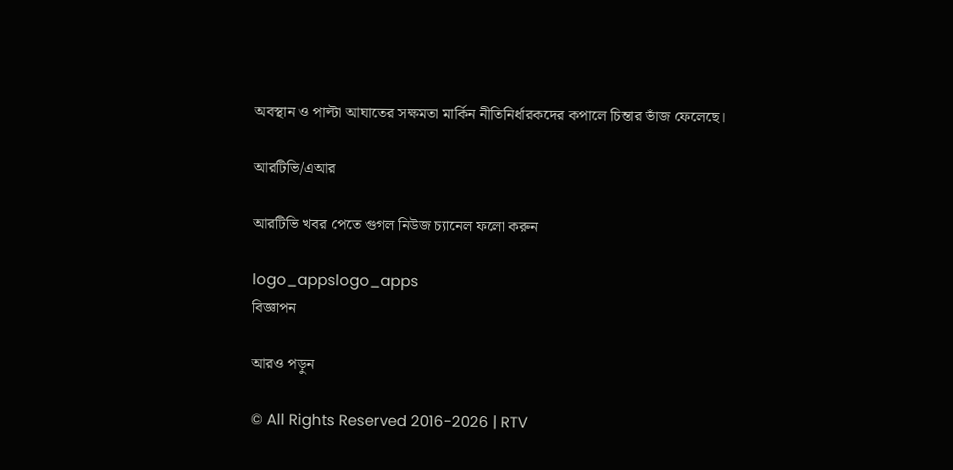অবস্থান ও পাল্টা আঘাতের সক্ষমতা মার্কিন নীতিনির্ধারকদের কপালে চিন্তার ভাঁজ ফেলেছে।

আরটিভি/এআর

আরটিভি খবর পেতে গুগল নিউজ চ্যানেল ফলো করুন

logo_appslogo_apps
বিজ্ঞাপন

আরও পড়ুন

© All Rights Reserved 2016-2026 | RTV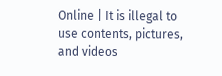Online | It is illegal to use contents, pictures, and videos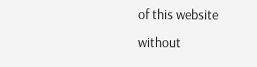of this website without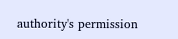authority's permission